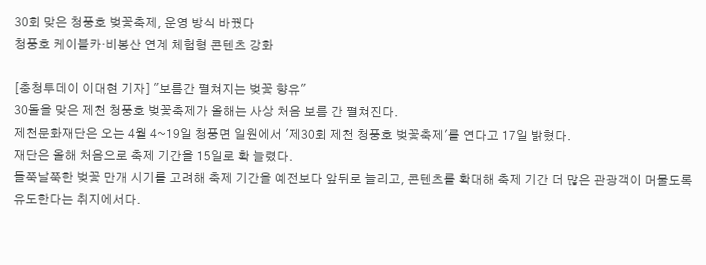30회 맞은 청풍호 벚꽃축제, 운영 방식 바꿨다
청풍호 케이블카·비봉산 연계 체험형 콘텐츠 강화

[충청투데이 이대현 기자] "보름간 펼쳐지는 벚꽃 향유"
30돌을 맞은 제천 청풍호 벚꽃축제가 올해는 사상 처음 보름 간 펼쳐진다.
제천문화재단은 오는 4월 4~19일 청풍면 일원에서 '제30회 제천 청풍호 벚꽃축제'를 연다고 17일 밝혔다.
재단은 올해 처음으로 축제 기간을 15일로 확 늘렸다.
들쭉날쭉한 벚꽃 만개 시기를 고려해 축제 기간을 예전보다 앞뒤로 늘리고, 콘텐츠를 확대해 축제 기간 더 많은 관광객이 머물도록 유도한다는 취지에서다.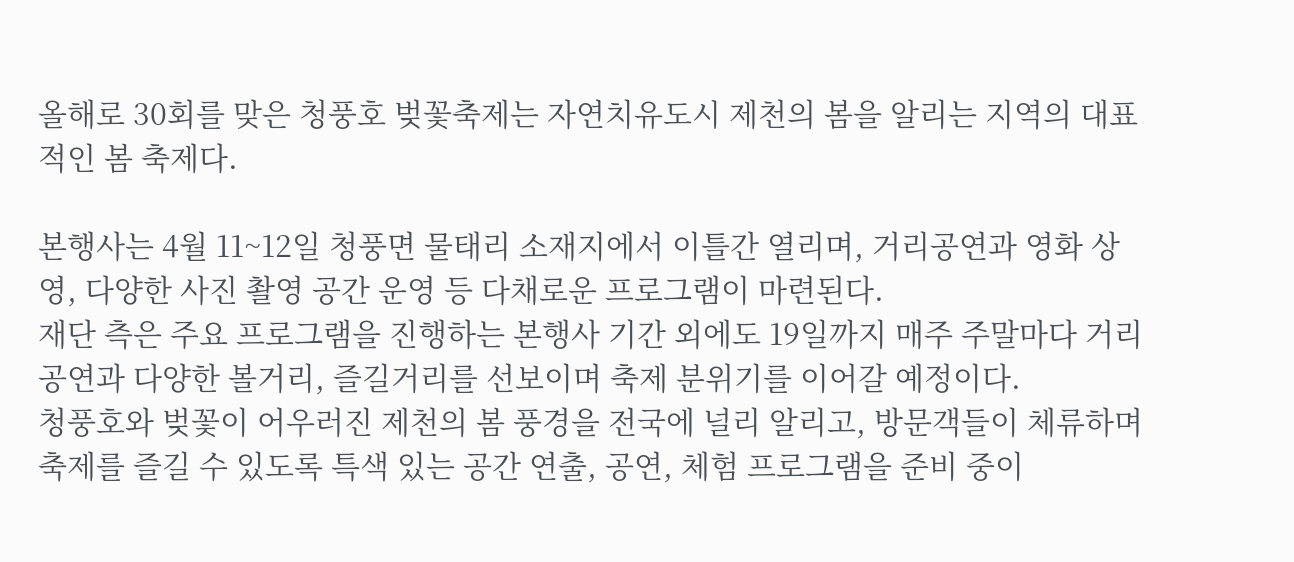올해로 30회를 맞은 청풍호 벚꽃축제는 자연치유도시 제천의 봄을 알리는 지역의 대표적인 봄 축제다.

본행사는 4월 11~12일 청풍면 물태리 소재지에서 이틀간 열리며, 거리공연과 영화 상영, 다양한 사진 촬영 공간 운영 등 다채로운 프로그램이 마련된다.
재단 측은 주요 프로그램을 진행하는 본행사 기간 외에도 19일까지 매주 주말마다 거리 공연과 다양한 볼거리, 즐길거리를 선보이며 축제 분위기를 이어갈 예정이다.
청풍호와 벚꽃이 어우러진 제천의 봄 풍경을 전국에 널리 알리고, 방문객들이 체류하며 축제를 즐길 수 있도록 특색 있는 공간 연출, 공연, 체험 프로그램을 준비 중이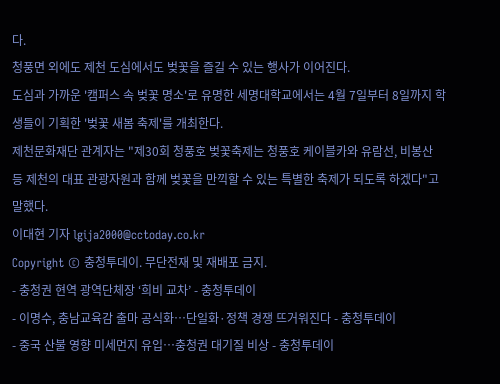다.
청풍면 외에도 제천 도심에서도 벚꽃을 즐길 수 있는 행사가 이어진다.
도심과 가까운 '캠퍼스 속 벚꽃 명소'로 유명한 세명대학교에서는 4월 7일부터 8일까지 학생들이 기획한 '벚꽃 새봄 축제'를 개최한다.
제천문화재단 관계자는 "제30회 청풍호 벚꽃축제는 청풍호 케이블카와 유람선, 비봉산 등 제천의 대표 관광자원과 함께 벚꽃을 만끽할 수 있는 특별한 축제가 되도록 하겠다"고 말했다.
이대현 기자 lgija2000@cctoday.co.kr
Copyright © 충청투데이. 무단전재 및 재배포 금지.
- 충청권 현역 광역단체장 ‘희비 교차’ - 충청투데이
- 이명수, 충남교육감 출마 공식화…단일화·정책 경쟁 뜨거워진다 - 충청투데이
- 중국 산불 영향 미세먼지 유입…충청권 대기질 비상 - 충청투데이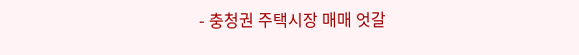- 충청권 주택시장 매매 엇갈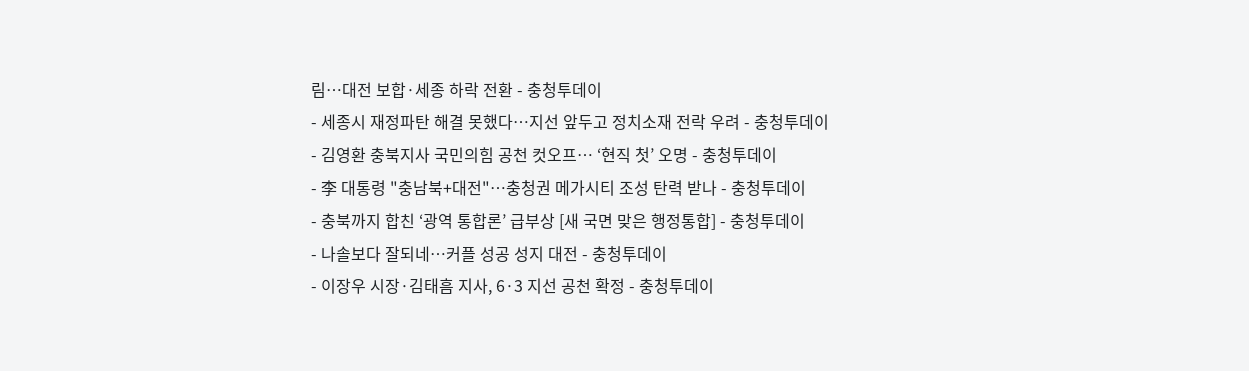림…대전 보합·세종 하락 전환 - 충청투데이
- 세종시 재정파탄 해결 못했다…지선 앞두고 정치소재 전락 우려 - 충청투데이
- 김영환 충북지사 국민의힘 공천 컷오프… ‘현직 첫’ 오명 - 충청투데이
- 李 대통령 "충남북+대전"…충청권 메가시티 조성 탄력 받나 - 충청투데이
- 충북까지 합친 ‘광역 통합론’ 급부상 [새 국면 맞은 행정통합] - 충청투데이
- 나솔보다 잘되네…커플 성공 성지 대전 - 충청투데이
- 이장우 시장·김태흠 지사, 6·3 지선 공천 확정 - 충청투데이